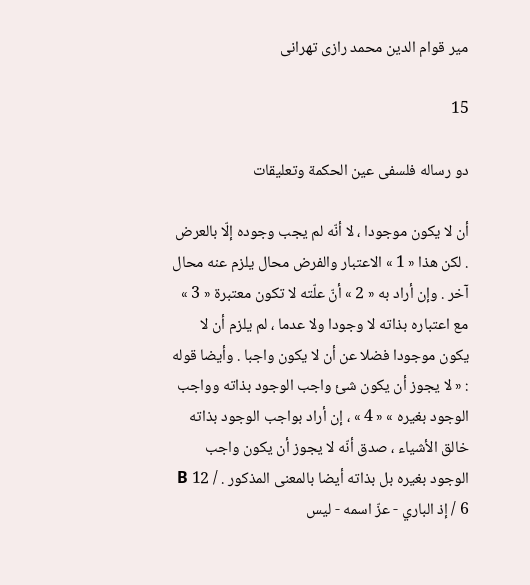مير قوام الدين محمد رازى تهرانى

15

دو رساله فلسفى عين الحكمة وتعليقات

أن لا يكون موجودا ، لا أنّه لم يجب وجوده إلّا بالعرض . لكن هذا « 1 » الاعتبار والفرض محال يلزم عنه محال آخر . وإن أراد به « 2 » أنّ علّته لا تكون معتبرة « 3 » مع اعتباره بذاته لا وجودا ولا عدما ، لم يلزم أن لا يكون موجودا فضلا عن أن لا يكون واجبا . وأيضا قوله : « لا يجوز أن يكون شئ واجب الوجود بذاته وواجب الوجود بغيره » « 4 » ، إن أراد بواجب الوجود بذاته خالق الأشياء ، صدق أنّه لا يجوز أن يكون واجب الوجود بغيره بل بذاته أيضا بالمعنى المذكور . / 12 B 6 / إذ الباري - عزّ اسمه - ليس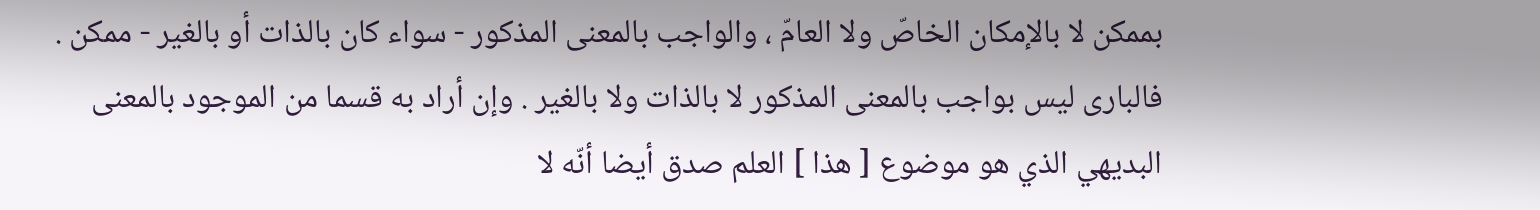بممكن لا بالإمكان الخاصّ ولا العامّ ، والواجب بالمعنى المذكور - سواء كان بالذات أو بالغير - ممكن . فالبارى ليس بواجب بالمعنى المذكور لا بالذات ولا بالغير . وإن أراد به قسما من الموجود بالمعنى البديهي الذي هو موضوع [ هذا ] العلم صدق أيضا أنّه لا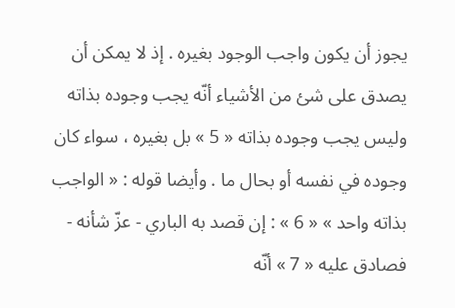يجوز أن يكون واجب الوجود بغيره . إذ لا يمكن أن يصدق على شئ من الأشياء أنّه يجب وجوده بذاته وليس يجب وجوده بذاته « 5 » بل بغيره ، سواء كان وجوده في نفسه أو بحال ما . وأيضا قوله : « الواجب بذاته واحد » « 6 » : إن قصد به الباري - عزّ شأنه - فصادق عليه « 7 » أنّه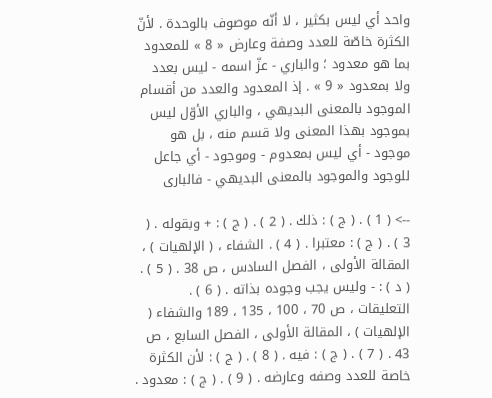واحد أي ليس بكثير ، لا أنّه موصوف بالوحدة . لأنّ الكثرة خاصّة للعدد وصفة وعارض « 8 » للمعدود بما هو معدود ؛ والباري - عزّ اسمه - ليس بعدد ولا بمعدود « 9 » . إذ المعدود والعدد من أقسام الموجود بالمعنى البديهي ، والباري الأوّل ليس بموجود بهذا المعنى ولا قسم منه ، بل هو موجود - أي ليس بمعدوم - وموجود - أي جاعل للوجود والموجود بالمعنى البديهي - فالبارى

--> ( 1 ) . ( ج ) : ذلك . ( 2 ) . ( ج ) : + وبقوله . ( 3 ) . ( ج ) : معتبرا . ( 4 ) . الشفاء ، ( الإلهيات ) ، المقالة الأولى ، الفصل السادس ، ص 38 . ( 5 ) . ( د ) : - وليس يجب وجوده بذاته . ( 6 ) . التعليقات ، ص 70 ، 100 ، 135 ، 189 والشفاء ( الإلهيات ) ، المقالة الأولى ، الفصل السابع ، ص 43 . ( 7 ) . ( ج ) : فيه . ( 8 ) . ( ج ) : لأن الكثرة خاصة للعدد وصفه وعارضه . ( 9 ) . ( ج ) : معدود .